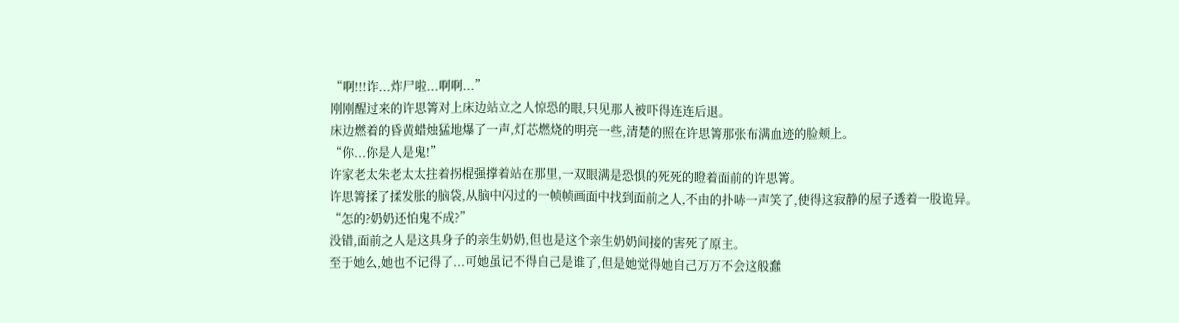“啊!!!诈...炸尸啦...啊啊...”
刚刚醒过来的许思箐对上床边站立之人惊恐的眼,只见那人被吓得连连后退。
床边燃着的昏黄蜡烛猛地爆了一声,灯芯燃烧的明亮一些,清楚的照在许思箐那张布满血迹的脸颊上。
“你...你是人是鬼!”
许家老太朱老太太拄着拐棍强撑着站在那里,一双眼满是恐惧的死死的瞪着面前的许思箐。
许思箐揉了揉发胀的脑袋,从脑中闪过的一帧帧画面中找到面前之人,不由的扑哧一声笑了,使得这寂静的屋子透着一股诡异。
“怎的?奶奶还怕鬼不成?”
没错,面前之人是这具身子的亲生奶奶,但也是这个亲生奶奶间接的害死了原主。
至于她么,她也不记得了...可她虽记不得自己是谁了,但是她觉得她自己万万不会这般蠢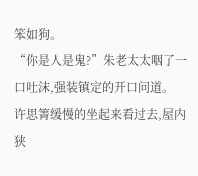笨如狗。
“你是人是鬼?”朱老太太咽了一口吐沫,强装镇定的开口问道。
许思箐缓慢的坐起来看过去,屋内狭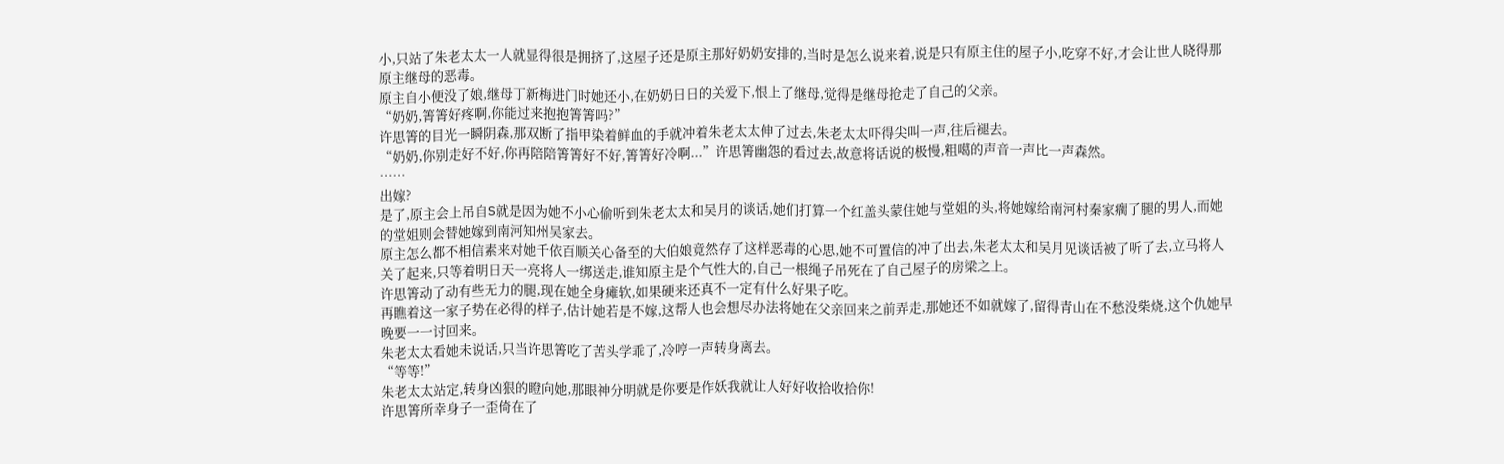小,只站了朱老太太一人就显得很是拥挤了,这屋子还是原主那好奶奶安排的,当时是怎么说来着,说是只有原主住的屋子小,吃穿不好,才会让世人晓得那原主继母的恶毒。
原主自小便没了娘,继母丁新梅进门时她还小,在奶奶日日的关爱下,恨上了继母,觉得是继母抢走了自己的父亲。
“奶奶,箐箐好疼啊,你能过来抱抱箐箐吗?”
许思箐的目光一瞬阴森,那双断了指甲染着鲜血的手就冲着朱老太太伸了过去,朱老太太吓得尖叫一声,往后褪去。
“奶奶,你别走好不好,你再陪陪箐箐好不好,箐箐好冷啊...”许思箐幽怨的看过去,故意将话说的极慢,粗噶的声音一声比一声森然。
……
出嫁?
是了,原主会上吊自S就是因为她不小心偷听到朱老太太和吴月的谈话,她们打算一个红盖头蒙住她与堂姐的头,将她嫁给南河村秦家瘸了腿的男人,而她的堂姐则会替她嫁到南河知州吴家去。
原主怎么都不相信素来对她千依百顺关心备至的大伯娘竟然存了这样恶毒的心思,她不可置信的冲了出去,朱老太太和吴月见谈话被了听了去,立马将人关了起来,只等着明日天一亮将人一绑送走,谁知原主是个气性大的,自己一根绳子吊死在了自己屋子的房梁之上。
许思箐动了动有些无力的腿,现在她全身瘫软,如果硬来还真不一定有什么好果子吃。
再瞧着这一家子势在必得的样子,估计她若是不嫁,这帮人也会想尽办法将她在父亲回来之前弄走,那她还不如就嫁了,留得青山在不愁没柴烧,这个仇她早晚要一一讨回来。
朱老太太看她未说话,只当许思箐吃了苦头学乖了,冷哼一声转身离去。
“等等!”
朱老太太站定,转身凶狠的瞪向她,那眼神分明就是你要是作妖我就让人好好收拾收拾你!
许思箐所幸身子一歪倚在了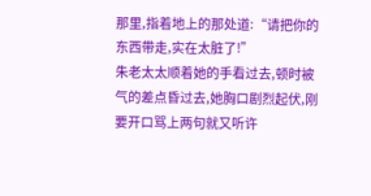那里,指着地上的那处道:“请把你的东西带走,实在太脏了!”
朱老太太顺着她的手看过去,顿时被气的差点昏过去,她胸口剧烈起伏,刚要开口骂上两句就又听许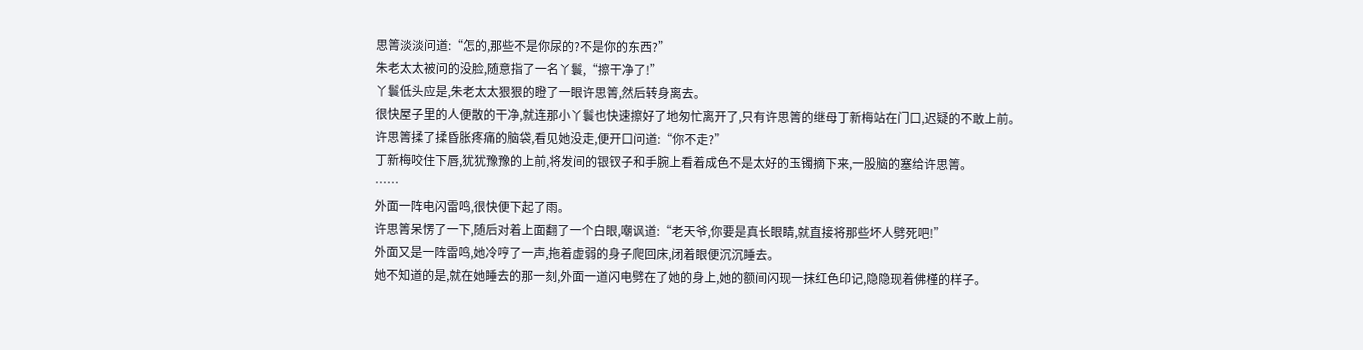思箐淡淡问道:“怎的,那些不是你尿的?不是你的东西?”
朱老太太被问的没脸,随意指了一名丫鬟,“擦干净了!”
丫鬟低头应是,朱老太太狠狠的瞪了一眼许思箐,然后转身离去。
很快屋子里的人便散的干净,就连那小丫鬟也快速擦好了地匆忙离开了,只有许思箐的继母丁新梅站在门口,迟疑的不敢上前。
许思箐揉了揉昏胀疼痛的脑袋,看见她没走,便开口问道:“你不走?”
丁新梅咬住下唇,犹犹豫豫的上前,将发间的银钗子和手腕上看着成色不是太好的玉镯摘下来,一股脑的塞给许思箐。
……
外面一阵电闪雷鸣,很快便下起了雨。
许思箐呆愣了一下,随后对着上面翻了一个白眼,嘲讽道:“老天爷,你要是真长眼睛,就直接将那些坏人劈死吧!”
外面又是一阵雷鸣,她冷哼了一声,拖着虚弱的身子爬回床,闭着眼便沉沉睡去。
她不知道的是,就在她睡去的那一刻,外面一道闪电劈在了她的身上,她的额间闪现一抹红色印记,隐隐现着佛槿的样子。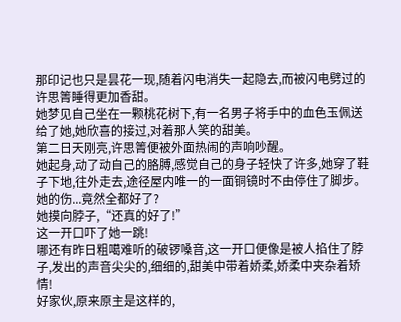那印记也只是昙花一现,随着闪电消失一起隐去,而被闪电劈过的许思箐睡得更加香甜。
她梦见自己坐在一颗桃花树下,有一名男子将手中的血色玉佩送给了她,她欣喜的接过,对着那人笑的甜美。
第二日天刚亮,许思箐便被外面热闹的声响吵醒。
她起身,动了动自己的胳膊,感觉自己的身子轻快了许多,她穿了鞋子下地,往外走去,途径屋内唯一的一面铜镜时不由停住了脚步。
她的伤...竟然全都好了?
她摸向脖子,“还真的好了!”
这一开口吓了她一跳!
哪还有昨日粗噶难听的破锣嗓音,这一开口便像是被人掐住了脖子,发出的声音尖尖的,细细的,甜美中带着娇柔,娇柔中夹杂着矫情!
好家伙,原来原主是这样的,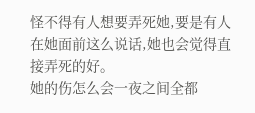怪不得有人想要弄死她,要是有人在她面前这么说话,她也会觉得直接弄死的好。
她的伤怎么会一夜之间全都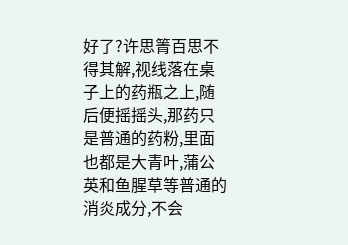好了?许思箐百思不得其解,视线落在桌子上的药瓶之上,随后便摇摇头,那药只是普通的药粉,里面也都是大青叶,蒲公英和鱼腥草等普通的消炎成分,不会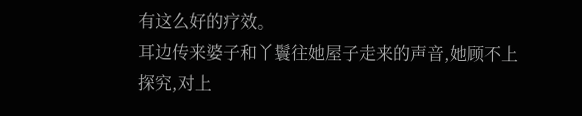有这么好的疗效。
耳边传来婆子和丫鬟往她屋子走来的声音,她顾不上探究,对上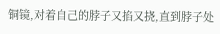铜镜,对着自己的脖子又掐又挠,直到脖子处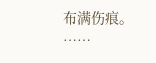布满伤痕。
……